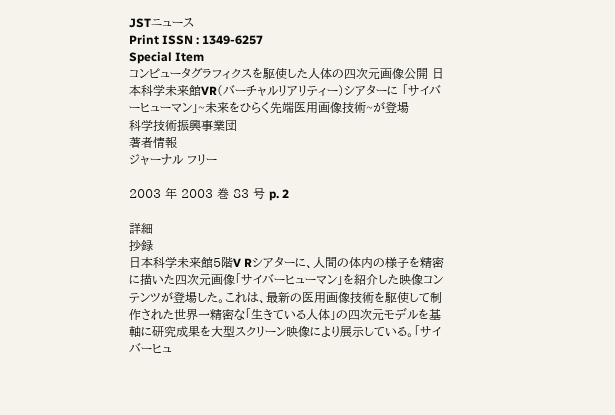JSTニュース
Print ISSN : 1349-6257
Special Item
コンピュータグラフィクスを駆使した人体の四次元画像公開 日本科学未来館VR(バーチャルリアリティー)シアターに 「サイバーヒューマン」~未来をひらく先端医用画像技術~が登場
科学技術振興事業団
著者情報
ジャーナル フリー

2003 年 2003 巻 83 号 p. 2

詳細
抄録
日本科学未来館5階V Rシアターに、人間の体内の様子を精密に描いた四次元画像「サイバーヒューマン」を紹介した映像コンテンツが登場した。これは、最新の医用画像技術を駆使して制作された世界一精密な「生きている人体」の四次元モデルを基軸に研究成果を大型スクリーン映像により展示している。「サイバーヒュ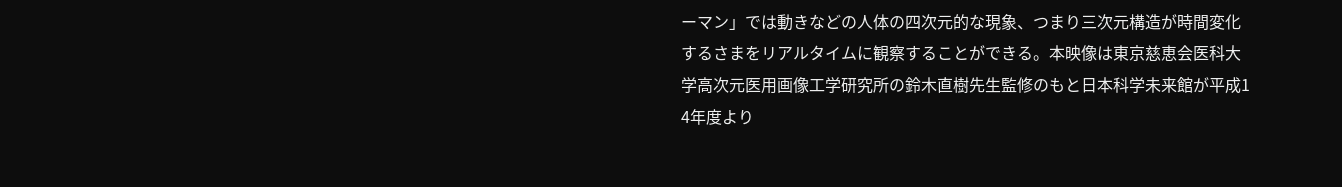ーマン」では動きなどの人体の四次元的な現象、つまり三次元構造が時間変化するさまをリアルタイムに観察することができる。本映像は東京慈恵会医科大学高次元医用画像工学研究所の鈴木直樹先生監修のもと日本科学未来館が平成1 4年度より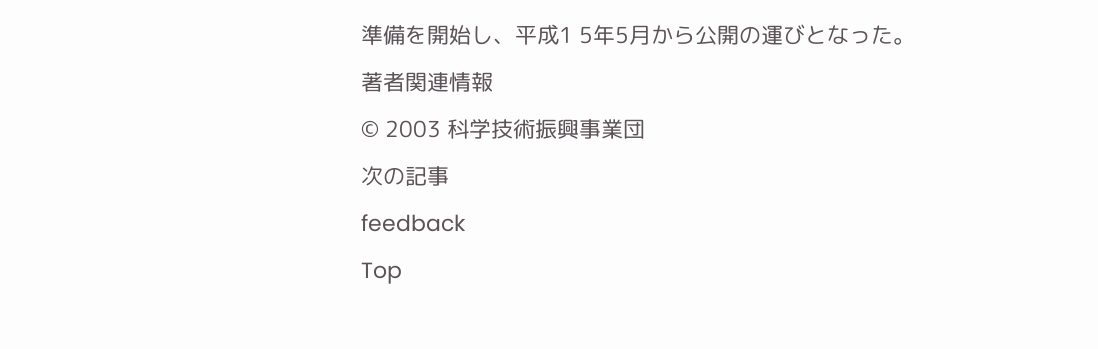準備を開始し、平成1 5年5月から公開の運びとなった。
著者関連情報
© 2003 科学技術振興事業団
次の記事
feedback
Top